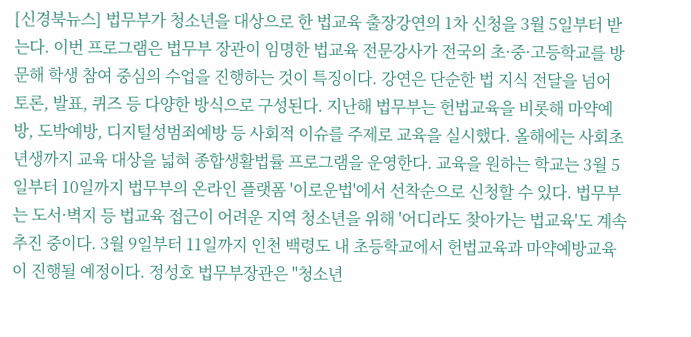[신경북뉴스] 법무부가 청소년을 대상으로 한 법교육 출장강연의 1차 신청을 3월 5일부터 받는다. 이번 프로그램은 법무부 장관이 임명한 법교육 전문강사가 전국의 초·중·고등학교를 방문해 학생 참여 중심의 수업을 진행하는 것이 특징이다. 강연은 단순한 법 지식 전달을 넘어 토론, 발표, 퀴즈 등 다양한 방식으로 구성된다. 지난해 법무부는 헌법교육을 비롯해 마약예방, 도박예방, 디지털성범죄예방 등 사회적 이슈를 주제로 교육을 실시했다. 올해에는 사회초년생까지 교육 대상을 넓혀 종합생활법률 프로그램을 운영한다. 교육을 원하는 학교는 3월 5일부터 10일까지 법무부의 온라인 플랫폼 '이로운법'에서 선착순으로 신청할 수 있다. 법무부는 도서·벽지 등 법교육 접근이 어려운 지역 청소년을 위해 '어디라도 찾아가는 법교육'도 계속 추진 중이다. 3월 9일부터 11일까지 인천 백령도 내 초등학교에서 헌법교육과 마약예방교육이 진행될 예정이다. 정성호 법무부장관은 "청소년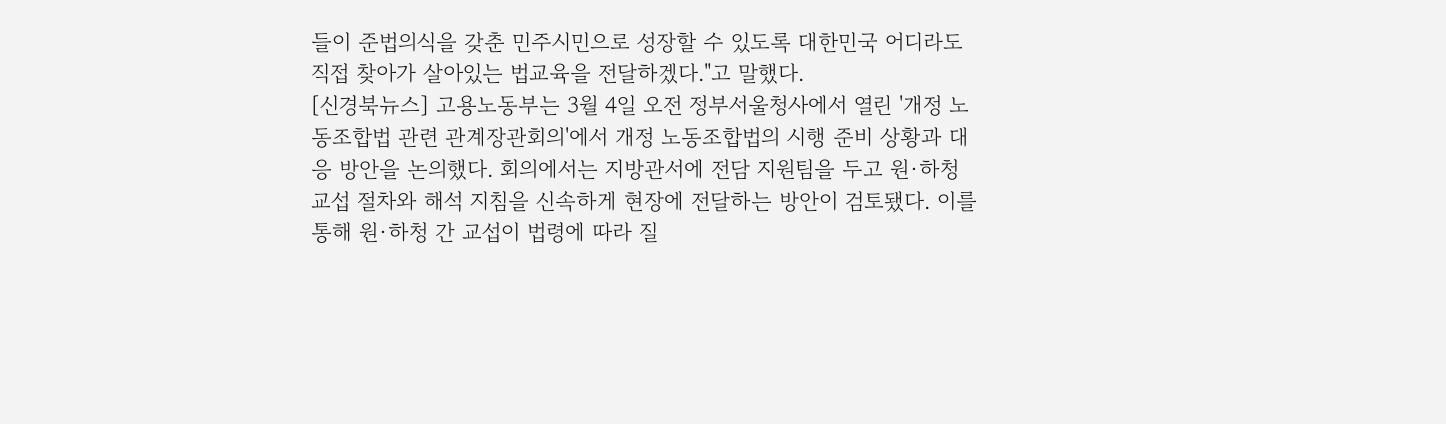들이 준법의식을 갖춘 민주시민으로 성장할 수 있도록 대한민국 어디라도 직접 찾아가 살아있는 법교육을 전달하겠다."고 말했다.
[신경북뉴스] 고용노동부는 3월 4일 오전 정부서울청사에서 열린 '개정 노동조합법 관련 관계장관회의'에서 개정 노동조합법의 시행 준비 상황과 대응 방안을 논의했다. 회의에서는 지방관서에 전담 지원팀을 두고 원·하청 교섭 절차와 해석 지침을 신속하게 현장에 전달하는 방안이 검토됐다. 이를 통해 원·하청 간 교섭이 법령에 따라 질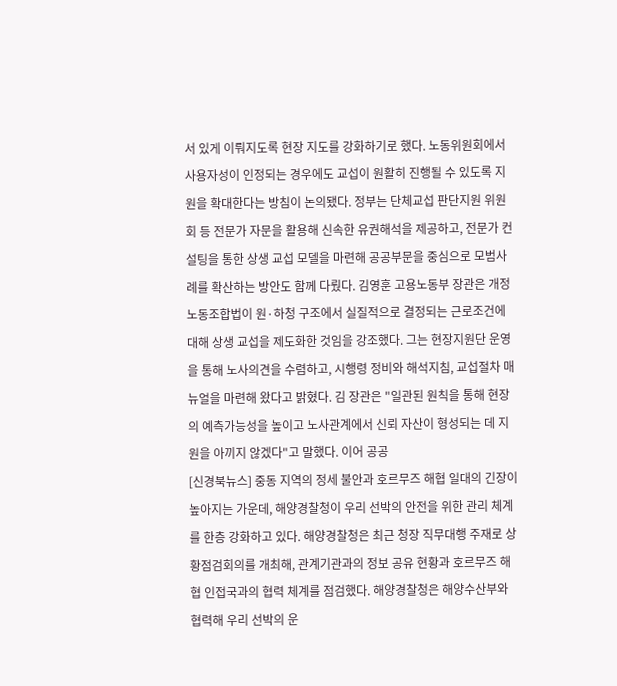서 있게 이뤄지도록 현장 지도를 강화하기로 했다. 노동위원회에서 사용자성이 인정되는 경우에도 교섭이 원활히 진행될 수 있도록 지원을 확대한다는 방침이 논의됐다. 정부는 단체교섭 판단지원 위원회 등 전문가 자문을 활용해 신속한 유권해석을 제공하고, 전문가 컨설팅을 통한 상생 교섭 모델을 마련해 공공부문을 중심으로 모범사례를 확산하는 방안도 함께 다뤘다. 김영훈 고용노동부 장관은 개정 노동조합법이 원·하청 구조에서 실질적으로 결정되는 근로조건에 대해 상생 교섭을 제도화한 것임을 강조했다. 그는 현장지원단 운영을 통해 노사의견을 수렴하고, 시행령 정비와 해석지침, 교섭절차 매뉴얼을 마련해 왔다고 밝혔다. 김 장관은 "일관된 원칙을 통해 현장의 예측가능성을 높이고 노사관계에서 신뢰 자산이 형성되는 데 지원을 아끼지 않겠다"고 말했다. 이어 공공
[신경북뉴스] 중동 지역의 정세 불안과 호르무즈 해협 일대의 긴장이 높아지는 가운데, 해양경찰청이 우리 선박의 안전을 위한 관리 체계를 한층 강화하고 있다. 해양경찰청은 최근 청장 직무대행 주재로 상황점검회의를 개최해, 관계기관과의 정보 공유 현황과 호르무즈 해협 인접국과의 협력 체계를 점검했다. 해양경찰청은 해양수산부와 협력해 우리 선박의 운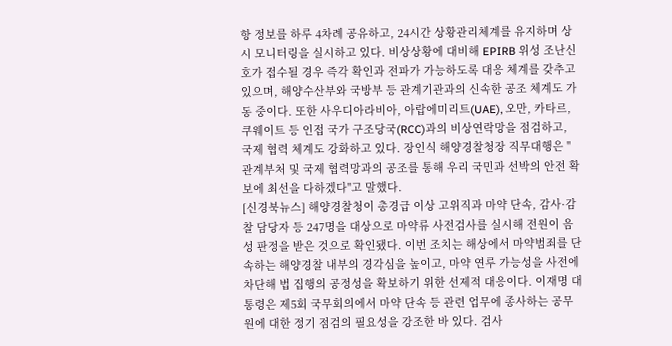항 정보를 하루 4차례 공유하고, 24시간 상황관리체계를 유지하며 상시 모니터링을 실시하고 있다. 비상상황에 대비해 EPIRB 위성 조난신호가 접수될 경우 즉각 확인과 전파가 가능하도록 대응 체계를 갖추고 있으며, 해양수산부와 국방부 등 관계기관과의 신속한 공조 체계도 가동 중이다. 또한 사우디아라비아, 아랍에미리트(UAE), 오만, 카타르, 쿠웨이트 등 인접 국가 구조당국(RCC)과의 비상연락망을 점검하고, 국제 협력 체계도 강화하고 있다. 장인식 해양경찰청장 직무대행은 "관계부처 및 국제 협력망과의 공조를 통해 우리 국민과 선박의 안전 확보에 최선을 다하겠다"고 말했다.
[신경북뉴스] 해양경찰청이 총경급 이상 고위직과 마약 단속, 감사·감찰 담당자 등 247명을 대상으로 마약류 사전검사를 실시해 전원이 음성 판정을 받은 것으로 확인됐다. 이번 조치는 해상에서 마약범죄를 단속하는 해양경찰 내부의 경각심을 높이고, 마약 연루 가능성을 사전에 차단해 법 집행의 공정성을 확보하기 위한 선제적 대응이다. 이재명 대통령은 제5회 국무회의에서 마약 단속 등 관련 업무에 종사하는 공무원에 대한 정기 점검의 필요성을 강조한 바 있다. 검사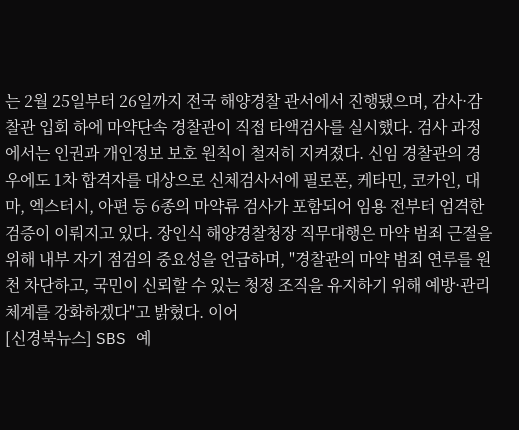는 2월 25일부터 26일까지 전국 해양경찰 관서에서 진행됐으며, 감사·감찰관 입회 하에 마약단속 경찰관이 직접 타액검사를 실시했다. 검사 과정에서는 인권과 개인정보 보호 원칙이 철저히 지켜졌다. 신임 경찰관의 경우에도 1차 합격자를 대상으로 신체검사서에 필로폰, 케타민, 코카인, 대마, 엑스터시, 아편 등 6종의 마약류 검사가 포함되어 임용 전부터 엄격한 검증이 이뤄지고 있다. 장인식 해양경찰청장 직무대행은 마약 범죄 근절을 위해 내부 자기 점검의 중요성을 언급하며, "경찰관의 마약 범죄 연루를 원천 차단하고, 국민이 신뢰할 수 있는 청정 조직을 유지하기 위해 예방·관리 체계를 강화하겠다"고 밝혔다. 이어
[신경북뉴스] SBS 예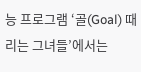능 프로그램 ‘골(Goal) 때리는 그녀들’에서는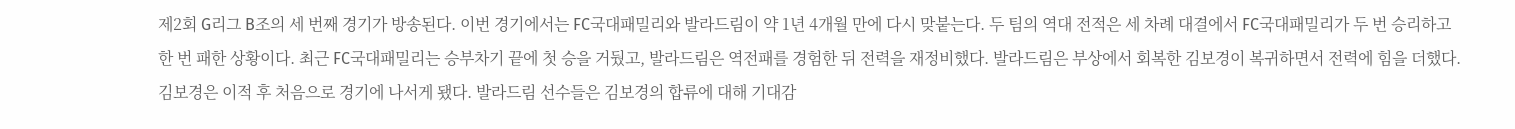제2회 G리그 B조의 세 번째 경기가 방송된다. 이번 경기에서는 FC국대패밀리와 발라드림이 약 1년 4개월 만에 다시 맞붙는다. 두 팀의 역대 전적은 세 차례 대결에서 FC국대패밀리가 두 번 승리하고 한 번 패한 상황이다. 최근 FC국대패밀리는 승부차기 끝에 첫 승을 거뒀고, 발라드림은 역전패를 경험한 뒤 전력을 재정비했다. 발라드림은 부상에서 회복한 김보경이 복귀하면서 전력에 힘을 더했다. 김보경은 이적 후 처음으로 경기에 나서게 됐다. 발라드림 선수들은 김보경의 합류에 대해 기대감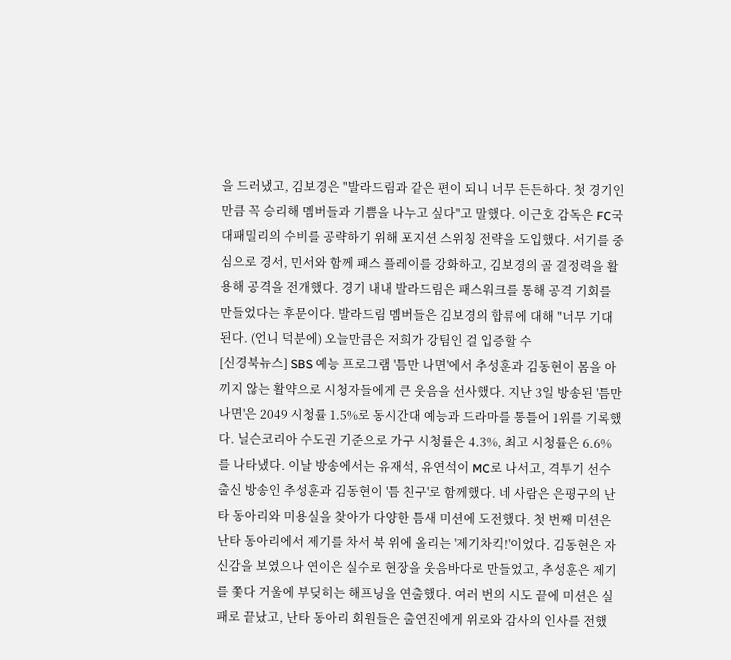을 드러냈고, 김보경은 "발라드림과 같은 편이 되니 너무 든든하다. 첫 경기인 만큼 꼭 승리해 멤버들과 기쁨을 나누고 싶다"고 말했다. 이근호 감독은 FC국대패밀리의 수비를 공략하기 위해 포지션 스위칭 전략을 도입했다. 서기를 중심으로 경서, 민서와 함께 패스 플레이를 강화하고, 김보경의 골 결정력을 활용해 공격을 전개했다. 경기 내내 발라드림은 패스워크를 통해 공격 기회를 만들었다는 후문이다. 발라드림 멤버들은 김보경의 합류에 대해 "너무 기대된다. (언니 덕분에) 오늘만큼은 저희가 강팀인 걸 입증할 수
[신경북뉴스] SBS 예능 프로그램 '틈만 나면'에서 추성훈과 김동현이 몸을 아끼지 않는 활약으로 시청자들에게 큰 웃음을 선사했다. 지난 3일 방송된 '틈만 나면'은 2049 시청률 1.5%로 동시간대 예능과 드라마를 통틀어 1위를 기록했다. 닐슨코리아 수도권 기준으로 가구 시청률은 4.3%, 최고 시청률은 6.6%를 나타냈다. 이날 방송에서는 유재석, 유연석이 MC로 나서고, 격투기 선수 출신 방송인 추성훈과 김동현이 '틈 친구'로 함께했다. 네 사람은 은평구의 난타 동아리와 미용실을 찾아가 다양한 틈새 미션에 도전했다. 첫 번째 미션은 난타 동아리에서 제기를 차서 북 위에 올리는 '제기차킥!'이었다. 김동현은 자신감을 보였으나 연이은 실수로 현장을 웃음바다로 만들었고, 추성훈은 제기를 쫓다 거울에 부딪히는 해프닝을 연출했다. 여러 번의 시도 끝에 미션은 실패로 끝났고, 난타 동아리 회원들은 출연진에게 위로와 감사의 인사를 전했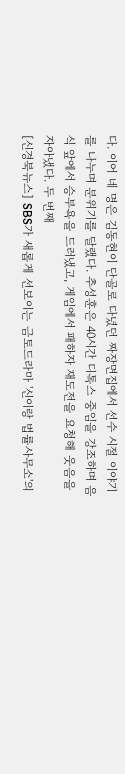다. 이어 네 명은 김동현이 단골로 다녔던 짜장면집에서 선수 시절 이야기를 나누며 분위기를 달랬다. 추성훈은 40시간 디톡스 중임을 강조하며 음식 앞에서 승부욕을 드러냈고, 게임에서 패하자 재도전을 요청해 웃음을 자아냈다. 두 번째
[신경북뉴스] SBS가 새롭게 선보이는 금토드라마 '신이랑 법률사무소'의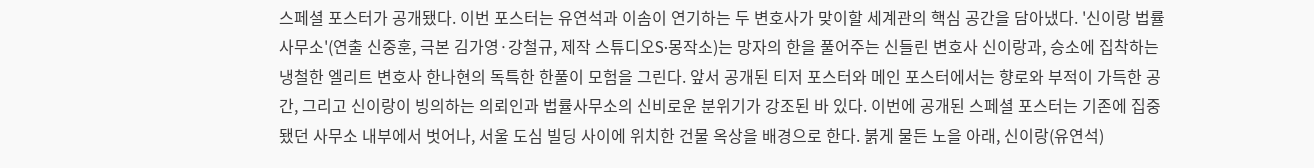스페셜 포스터가 공개됐다. 이번 포스터는 유연석과 이솜이 연기하는 두 변호사가 맞이할 세계관의 핵심 공간을 담아냈다. '신이랑 법률사무소'(연출 신중훈, 극본 김가영·강철규, 제작 스튜디오S·몽작소)는 망자의 한을 풀어주는 신들린 변호사 신이랑과, 승소에 집착하는 냉철한 엘리트 변호사 한나현의 독특한 한풀이 모험을 그린다. 앞서 공개된 티저 포스터와 메인 포스터에서는 향로와 부적이 가득한 공간, 그리고 신이랑이 빙의하는 의뢰인과 법률사무소의 신비로운 분위기가 강조된 바 있다. 이번에 공개된 스페셜 포스터는 기존에 집중됐던 사무소 내부에서 벗어나, 서울 도심 빌딩 사이에 위치한 건물 옥상을 배경으로 한다. 붉게 물든 노을 아래, 신이랑(유연석)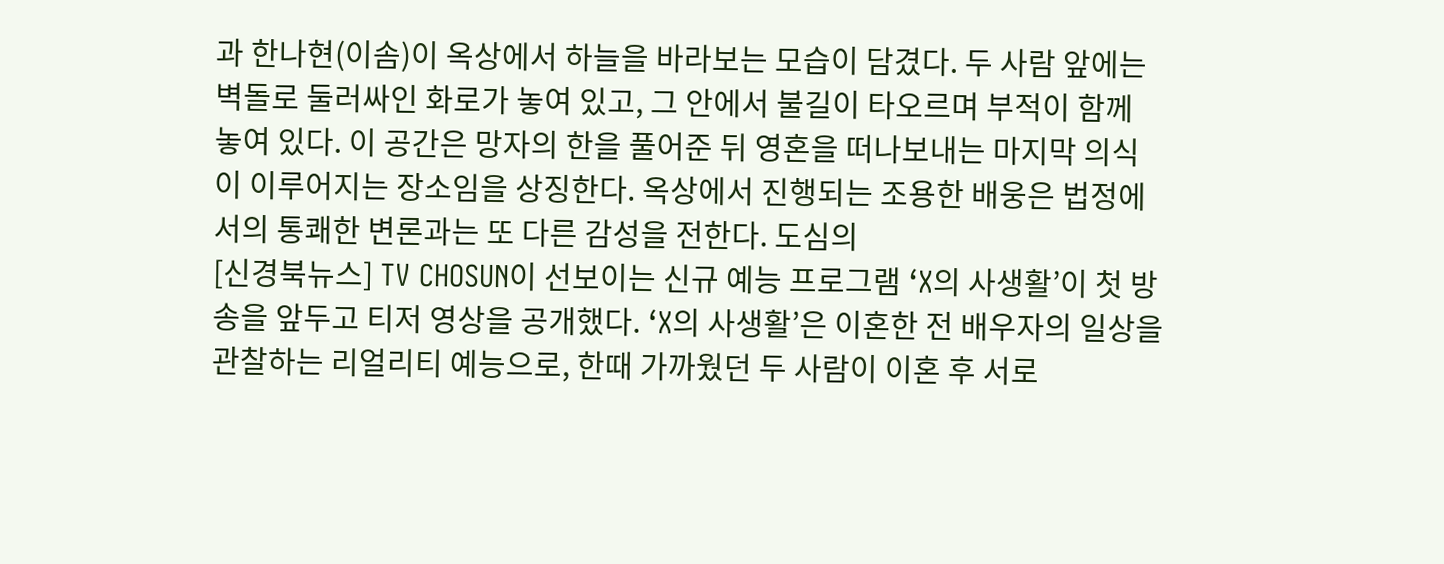과 한나현(이솜)이 옥상에서 하늘을 바라보는 모습이 담겼다. 두 사람 앞에는 벽돌로 둘러싸인 화로가 놓여 있고, 그 안에서 불길이 타오르며 부적이 함께 놓여 있다. 이 공간은 망자의 한을 풀어준 뒤 영혼을 떠나보내는 마지막 의식이 이루어지는 장소임을 상징한다. 옥상에서 진행되는 조용한 배웅은 법정에서의 통쾌한 변론과는 또 다른 감성을 전한다. 도심의
[신경북뉴스] TV CHOSUN이 선보이는 신규 예능 프로그램 ‘X의 사생활’이 첫 방송을 앞두고 티저 영상을 공개했다. ‘X의 사생활’은 이혼한 전 배우자의 일상을 관찰하는 리얼리티 예능으로, 한때 가까웠던 두 사람이 이혼 후 서로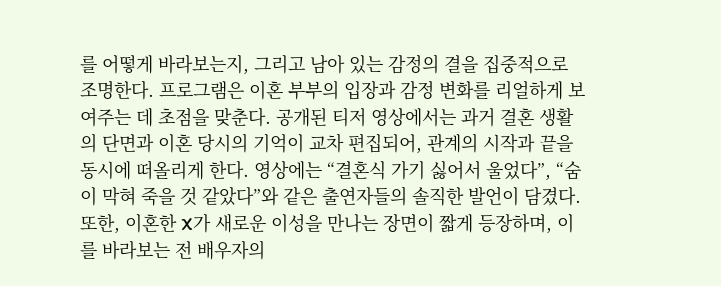를 어떻게 바라보는지, 그리고 남아 있는 감정의 결을 집중적으로 조명한다. 프로그램은 이혼 부부의 입장과 감정 변화를 리얼하게 보여주는 데 초점을 맞춘다. 공개된 티저 영상에서는 과거 결혼 생활의 단면과 이혼 당시의 기억이 교차 편집되어, 관계의 시작과 끝을 동시에 떠올리게 한다. 영상에는 “결혼식 가기 싫어서 울었다”, “숨이 막혀 죽을 것 같았다”와 같은 출연자들의 솔직한 발언이 담겼다. 또한, 이혼한 X가 새로운 이성을 만나는 장면이 짧게 등장하며, 이를 바라보는 전 배우자의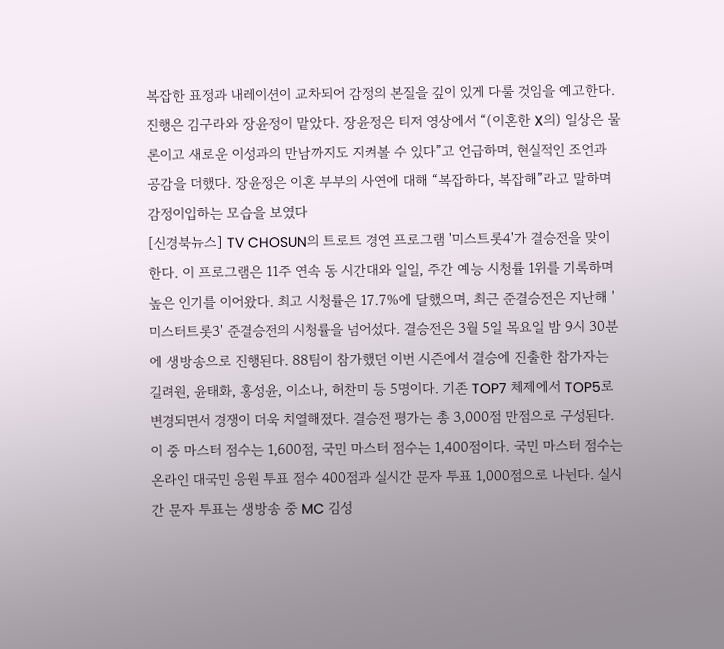복잡한 표정과 내레이션이 교차되어 감정의 본질을 깊이 있게 다룰 것임을 예고한다. 진행은 김구라와 장윤정이 맡았다. 장윤정은 티저 영상에서 “(이혼한 X의) 일상은 물론이고 새로운 이성과의 만남까지도 지켜볼 수 있다”고 언급하며, 현실적인 조언과 공감을 더했다. 장윤정은 이혼 부부의 사연에 대해 “복잡하다, 복잡해”라고 말하며 감정이입하는 모습을 보였다
[신경북뉴스] TV CHOSUN의 트로트 경연 프로그램 '미스트롯4'가 결승전을 맞이한다. 이 프로그램은 11주 연속 동 시간대와 일일, 주간 예능 시청률 1위를 기록하며 높은 인기를 이어왔다. 최고 시청률은 17.7%에 달했으며, 최근 준결승전은 지난해 '미스터트롯3' 준결승전의 시청률을 넘어섰다. 결승전은 3월 5일 목요일 밤 9시 30분에 생방송으로 진행된다. 88팀이 참가했던 이번 시즌에서 결승에 진출한 참가자는 길려원, 윤태화, 홍성윤, 이소나, 허찬미 등 5명이다. 기존 TOP7 체제에서 TOP5로 변경되면서 경쟁이 더욱 치열해졌다. 결승전 평가는 총 3,000점 만점으로 구성된다. 이 중 마스터 점수는 1,600점, 국민 마스터 점수는 1,400점이다. 국민 마스터 점수는 온라인 대국민 응원 투표 점수 400점과 실시간 문자 투표 1,000점으로 나뉜다. 실시간 문자 투표는 생방송 중 MC 김성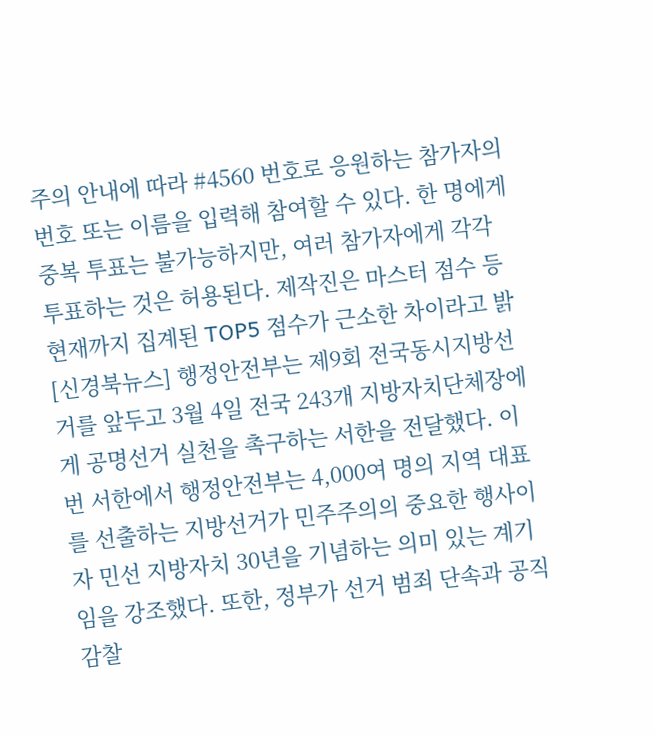주의 안내에 따라 #4560 번호로 응원하는 참가자의 번호 또는 이름을 입력해 참여할 수 있다. 한 명에게 중복 투표는 불가능하지만, 여러 참가자에게 각각 투표하는 것은 허용된다. 제작진은 마스터 점수 등 현재까지 집계된 TOP5 점수가 근소한 차이라고 밝
[신경북뉴스] 행정안전부는 제9회 전국동시지방선거를 앞두고 3월 4일 전국 243개 지방자치단체장에게 공명선거 실천을 촉구하는 서한을 전달했다. 이번 서한에서 행정안전부는 4,000여 명의 지역 대표를 선출하는 지방선거가 민주주의의 중요한 행사이자 민선 지방자치 30년을 기념하는 의미 있는 계기임을 강조했다. 또한, 정부가 선거 범죄 단속과 공직 감찰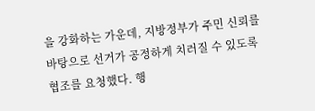을 강화하는 가운데, 지방정부가 주민 신뢰를 바탕으로 선거가 공정하게 치러질 수 있도록 협조를 요청했다. 행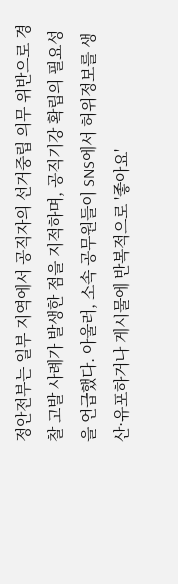정안전부는 일부 지역에서 공직자의 선거중립 의무 위반으로 경찰 고발 사례가 발생한 점을 지적하며, 공직기강 확립의 필요성을 언급했다. 아울러, 소속 공무원들이 SNS에서 허위정보를 생산·유포하거나 게시물에 반복적으로 '좋아요'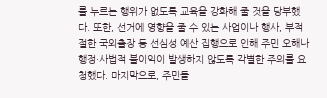를 누르는 행위가 없도록 교육을 강화해 줄 것을 당부했다. 또한, 선거에 영향을 줄 수 있는 사업이나 행사, 부적절한 국외출장 등 선심성 예산 집행으로 인해 주민 오해나 행정·사법적 불이익이 발생하지 않도록 각별한 주의를 요청했다. 마지막으로, 주민들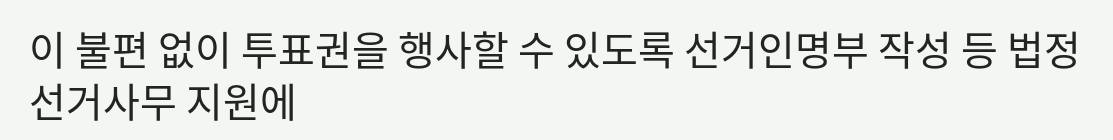이 불편 없이 투표권을 행사할 수 있도록 선거인명부 작성 등 법정선거사무 지원에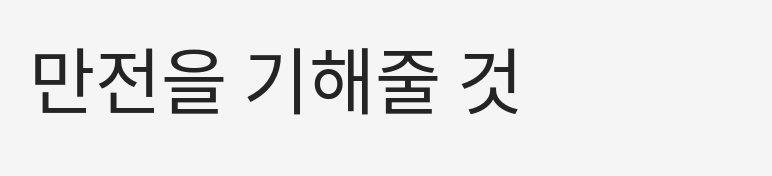만전을 기해줄 것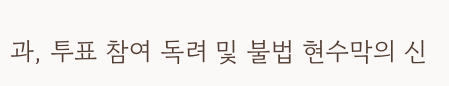과, 투표 참여 독려 및 불법 현수막의 신